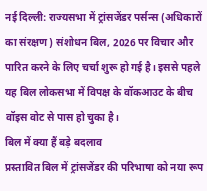नई दिल्ली: राज्यसभा में ट्रांसजेंडर पर्सन्स (अधिकारों का संरक्षण) संशोधन बिल, 2026 पर विचार और पारित करने के लिए चर्चा शुरू हो गई है। इससे पहले यह बिल लोकसभा में विपक्ष के वॉकआउट के बीच वॉइस वोट से पास हो चुका है।
बिल में क्या हैं बड़े बदलाव
प्रस्तावित बिल में ट्रांसजेंडर की परिभाषा को नया रूप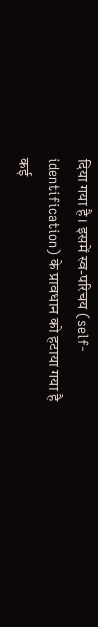दिया गया है। इसमें स्व-परिचय (self-identification) के प्रावधान को हटाया गया है कई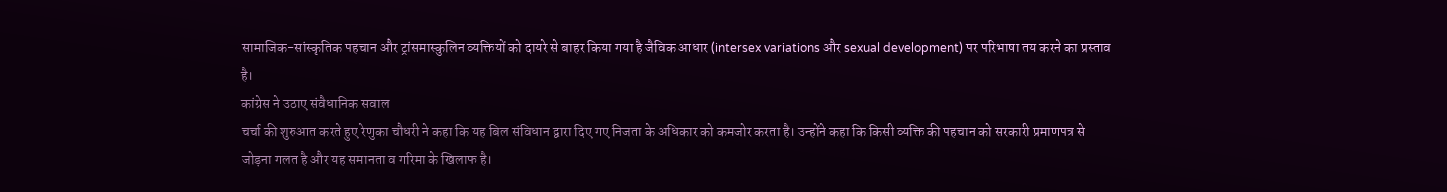सामाजिक-सांस्कृतिक पहचान और ट्रांसमास्कुलिन व्यक्तियों को दायरे से बाहर किया गया है जैविक आधार (intersex variations और sexual development) पर परिभाषा तय करने का प्रस्ताव है।
कांग्रेस ने उठाए संवैधानिक सवाल
चर्चा की शुरुआत करते हुए रेणुका चौधरी ने कहा कि यह बिल संविधान द्वारा दिए गए निजता के अधिकार को कमजोर करता है। उन्होंने कहा कि किसी व्यक्ति की पहचान को सरकारी प्रमाणपत्र से जोड़ना गलत है और यह समानता व गरिमा के खिलाफ है।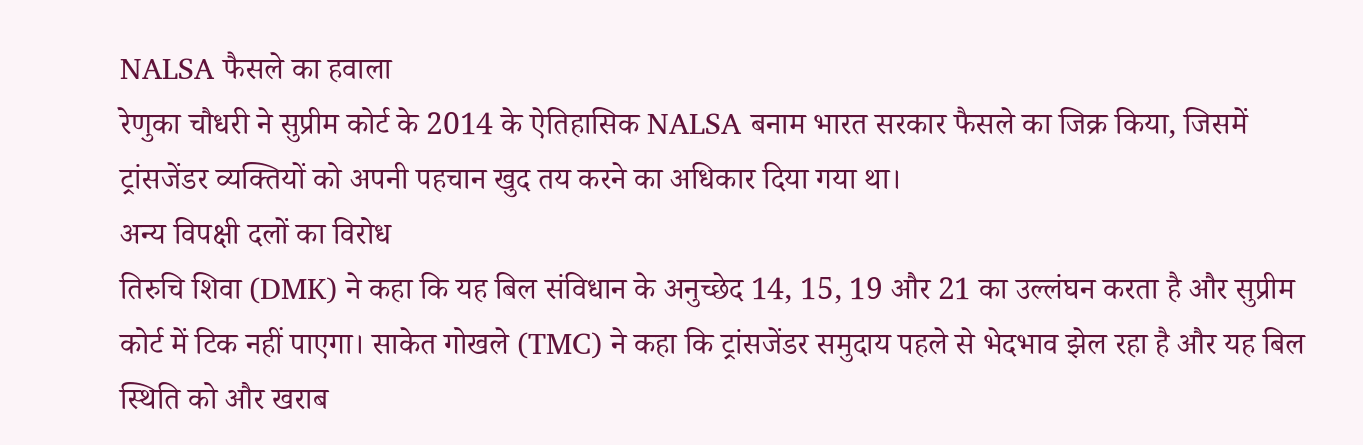NALSA फैसले का हवाला
रेणुका चौधरी ने सुप्रीम कोर्ट के 2014 के ऐतिहासिक NALSA बनाम भारत सरकार फैसले का जिक्र किया, जिसमें ट्रांसजेंडर व्यक्तियों को अपनी पहचान खुद तय करने का अधिकार दिया गया था।
अन्य विपक्षी दलों का विरोध
तिरुचि शिवा (DMK) ने कहा कि यह बिल संविधान के अनुच्छेद 14, 15, 19 और 21 का उल्लंघन करता है और सुप्रीम कोर्ट में टिक नहीं पाएगा। साकेत गोखले (TMC) ने कहा कि ट्रांसजेंडर समुदाय पहले से भेदभाव झेल रहा है और यह बिल स्थिति को और खराब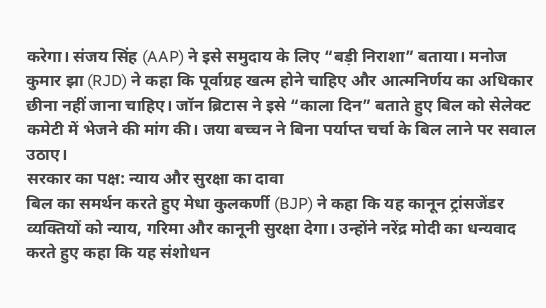करेगा। संजय सिंह (AAP) ने इसे समुदाय के लिए “बड़ी निराशा” बताया। मनोज कुमार झा (RJD) ने कहा कि पूर्वाग्रह खत्म होने चाहिए और आत्मनिर्णय का अधिकार छीना नहीं जाना चाहिए। जॉन ब्रिटास ने इसे “काला दिन” बताते हुए बिल को सेलेक्ट कमेटी में भेजने की मांग की। जया बच्चन ने बिना पर्याप्त चर्चा के बिल लाने पर सवाल उठाए।
सरकार का पक्ष: न्याय और सुरक्षा का दावा
बिल का समर्थन करते हुए मेधा कुलकर्णी (BJP) ने कहा कि यह कानून ट्रांसजेंडर व्यक्तियों को न्याय, गरिमा और कानूनी सुरक्षा देगा। उन्होंने नरेंद्र मोदी का धन्यवाद करते हुए कहा कि यह संशोधन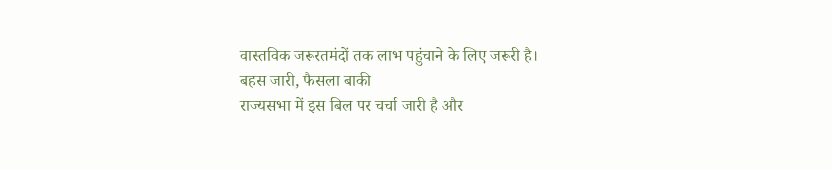वास्तविक जरूरतमंदों तक लाभ पहुंचाने के लिए जरूरी है।
बहस जारी, फैसला बाकी
राज्यसभा में इस बिल पर चर्चा जारी है और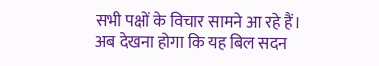सभी पक्षों के विचार सामने आ रहे हैं। अब देखना होगा कि यह बिल सदन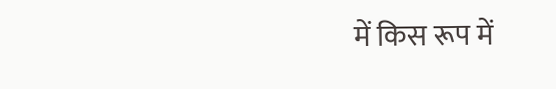में किस रूप में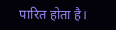पारित होता है।